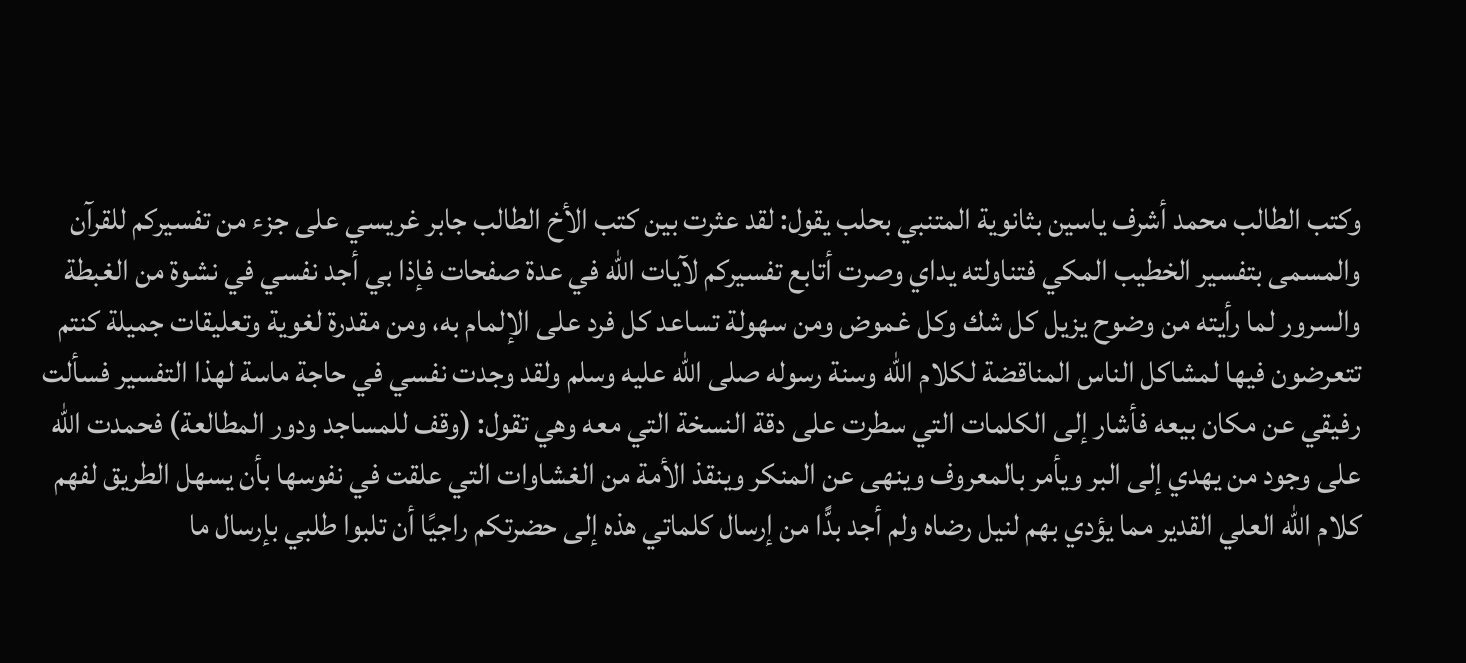وكتب الطالب محمد أشرف ياسين بثانوية المتنبي بحلب يقول: لقد عثرت بين كتب الأخ الطالب جابر غريسي على جزء من تفسيركم للقرآن والمسمى بتفسير الخطيب المكي فتناولته يداي وصرت أتابع تفسيركم لآيات الله في عدة صفحات فإذا بي أجد نفسي في نشوة من الغبطة والسرور لما رأيته من وضوح يزيل كل شك وكل غموض ومن سهولة تساعد كل فرد على الإلمام به، ومن مقدرة لغوية وتعليقات جميلة كنتم تتعرضون فيها لمشاكل الناس المناقضة لكلام الله وسنة رسوله صلى الله عليه وسلم ولقد وجدت نفسي في حاجة ماسة لهذا التفسير فسألت رفيقي عن مكان بيعه فأشار إلى الكلمات التي سطرت على دقة النسخة التي معه وهي تقول: (وقف للمساجد ودور المطالعة) فحمدت الله على وجود من يهدي إلى البر ويأمر بالمعروف وينهى عن المنكر وينقذ الأمة من الغشاوات التي علقت في نفوسها بأن يسهل الطريق لفهم كلام الله العلي القدير مما يؤدي بهم لنيل رضاه ولم أجد بدًّا من إرسال كلماتي هذه إلى حضرتكم راجيًا أن تلبوا طلبي بإرسال ما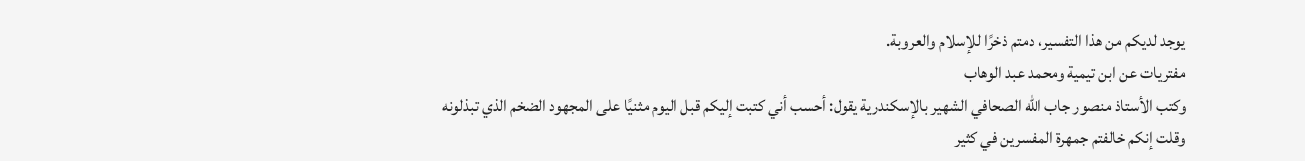يوجد لديكم من هذا التفسير، دمتم ذخرًا للإسلام والعروبة.
مفتريات عن ابن تيمية ومحمد عبد الوهاب
وكتب الأستاذ منصور جاب الله الصحافي الشهير بالإسكندرية يقول: أحسب أني كتبت إليكم قبل اليوم مثنيًا على المجهود الضخم الذي تبذلونه وقلت إنكم خالفتم جمهرة المفسرين في كثير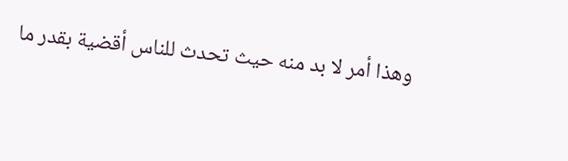وهذا أمر لا بد منه حيث تحدث للناس أقضية بقدر ما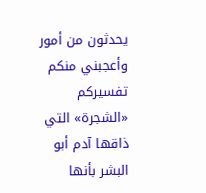يحدثون من أمور وأعجبني منكم تفسيركم «الشجرة» التي ذاقها آدم أبو البشر بأنها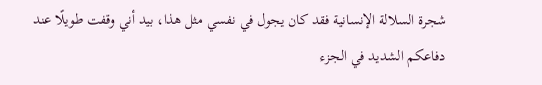شجرة السلالة الإنسانية فقد كان يجول في نفسي مثل هذا، بيد أني وقفت طويلًا عند دفاعكم الشديد في الجزء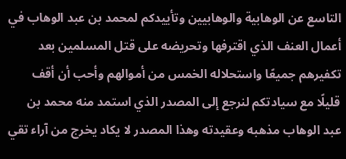التاسع عن الوهابية والوهابيين وتأييدكم لمحمد بن عبد الوهاب في أعمال العنف الذي اقترفها وتحريضه على قتل المسلمين بعد تكفيرهم جميعًا واستحلاله الخمس من أموالهم وأحب أن أقف قليلًا مع سيادتكم لنرجع إلى المصدر الذي استمد منه محمد بن عبد الوهاب مذهبه وعقيدته وهذا المصدر لا يكاد يخرج من آراء تقي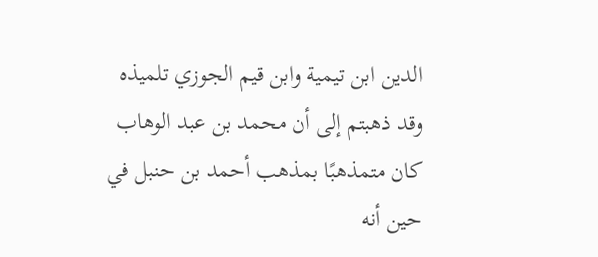الدين ابن تيمية وابن قيم الجوزي تلميذه وقد ذهبتم إلى أن محمد بن عبد الوهاب كان متمذهبًا بمذهب أحمد بن حنبل في حين أنه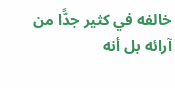خالفه في كثير جدًّا من آرائه بل أنه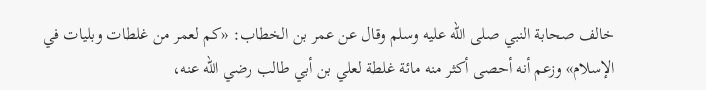خالف صحابة النبي صلى الله عليه وسلم وقال عن عمر بن الخطاب: «كم لعمر من غلطات وبليات في الإسلام» وزعم أنه أحصى أكثر منه مائة غلطة لعلي بن أبي طالب رضي الله عنه،